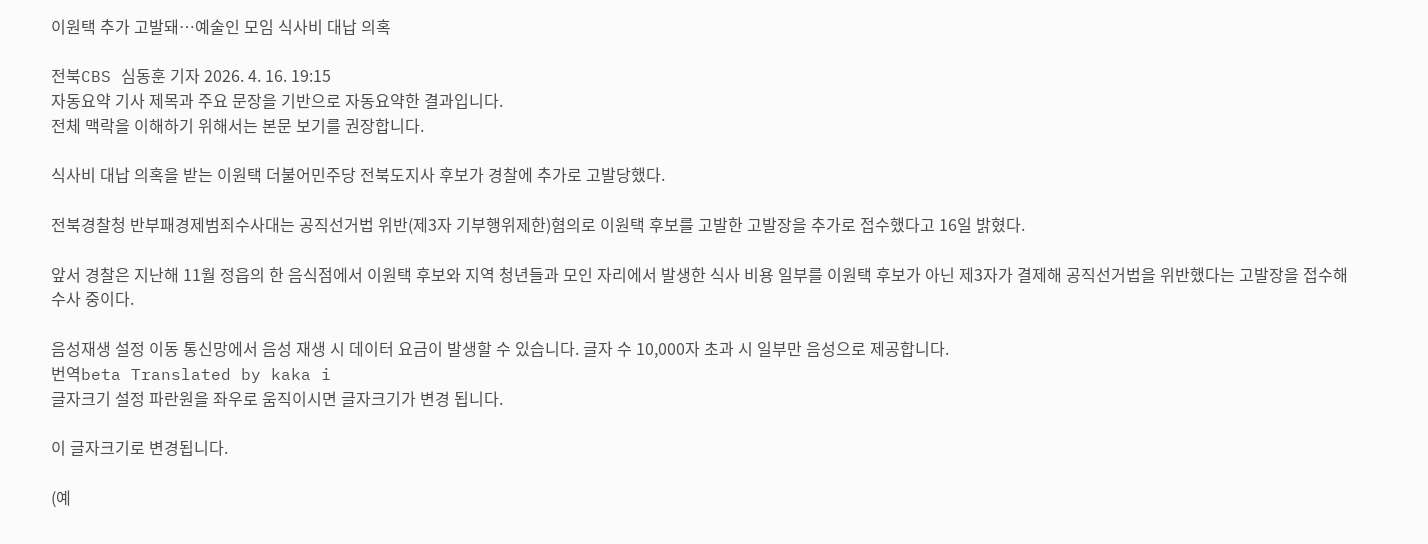이원택 추가 고발돼…예술인 모임 식사비 대납 의혹

전북CBS 심동훈 기자 2026. 4. 16. 19:15
자동요약 기사 제목과 주요 문장을 기반으로 자동요약한 결과입니다.
전체 맥락을 이해하기 위해서는 본문 보기를 권장합니다.

식사비 대납 의혹을 받는 이원택 더불어민주당 전북도지사 후보가 경찰에 추가로 고발당했다.

전북경찰청 반부패경제범죄수사대는 공직선거법 위반(제3자 기부행위제한)혐의로 이원택 후보를 고발한 고발장을 추가로 접수했다고 16일 밝혔다.

앞서 경찰은 지난해 11월 정읍의 한 음식점에서 이원택 후보와 지역 청년들과 모인 자리에서 발생한 식사 비용 일부를 이원택 후보가 아닌 제3자가 결제해 공직선거법을 위반했다는 고발장을 접수해 수사 중이다.

음성재생 설정 이동 통신망에서 음성 재생 시 데이터 요금이 발생할 수 있습니다. 글자 수 10,000자 초과 시 일부만 음성으로 제공합니다.
번역beta Translated by kaka i
글자크기 설정 파란원을 좌우로 움직이시면 글자크기가 변경 됩니다.

이 글자크기로 변경됩니다.

(예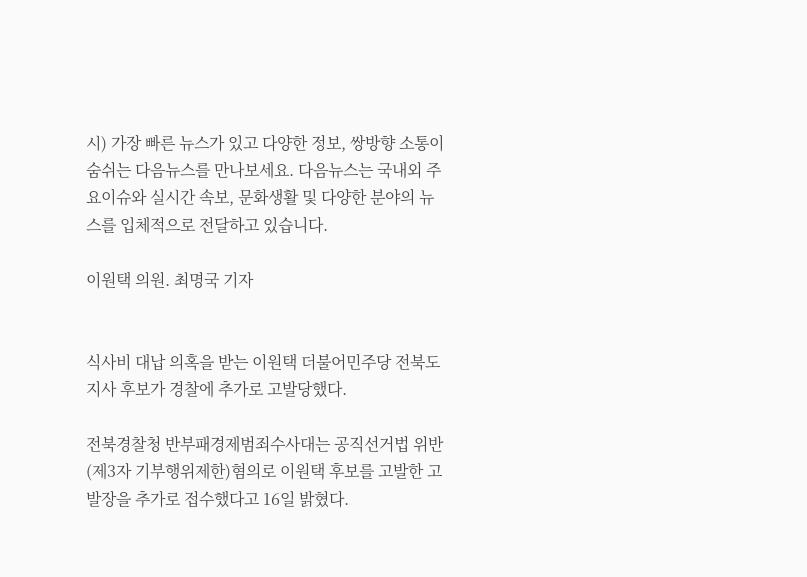시) 가장 빠른 뉴스가 있고 다양한 정보, 쌍방향 소통이 숨쉬는 다음뉴스를 만나보세요. 다음뉴스는 국내외 주요이슈와 실시간 속보, 문화생활 및 다양한 분야의 뉴스를 입체적으로 전달하고 있습니다.

이원택 의원. 최명국 기자


식사비 대납 의혹을 받는 이원택 더불어민주당 전북도지사 후보가 경찰에 추가로 고발당했다.

전북경찰청 반부패경제범죄수사대는 공직선거법 위반(제3자 기부행위제한)혐의로 이원택 후보를 고발한 고발장을 추가로 접수했다고 16일 밝혔다.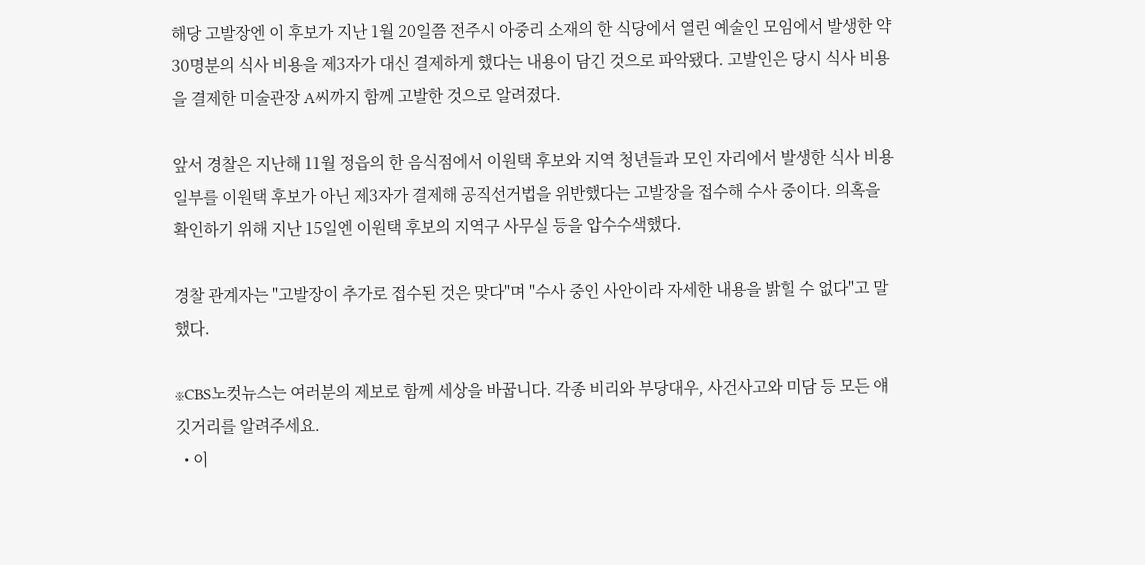해당 고발장엔 이 후보가 지난 1월 20일쯤 전주시 아중리 소재의 한 식당에서 열린 예술인 모임에서 발생한 약 30명분의 식사 비용을 제3자가 대신 결제하게 했다는 내용이 담긴 것으로 파악됐다. 고발인은 당시 식사 비용을 결제한 미술관장 A씨까지 함께 고발한 것으로 알려졌다.

앞서 경찰은 지난해 11월 정읍의 한 음식점에서 이원택 후보와 지역 청년들과 모인 자리에서 발생한 식사 비용 일부를 이원택 후보가 아닌 제3자가 결제해 공직선거법을 위반했다는 고발장을 접수해 수사 중이다. 의혹을 확인하기 위해 지난 15일엔 이원택 후보의 지역구 사무실 등을 압수수색했다.

경찰 관계자는 "고발장이 추가로 접수된 것은 맞다"며 "수사 중인 사안이라 자세한 내용을 밝힐 수 없다"고 말했다.

※CBS노컷뉴스는 여러분의 제보로 함께 세상을 바꿉니다. 각종 비리와 부당대우, 사건사고와 미담 등 모든 얘깃거리를 알려주세요.
  • 이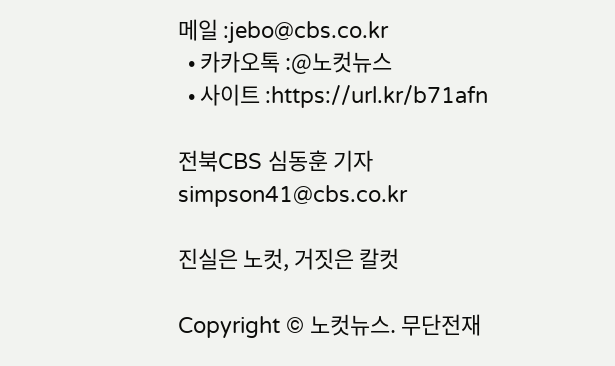메일 :jebo@cbs.co.kr
  • 카카오톡 :@노컷뉴스
  • 사이트 :https://url.kr/b71afn

전북CBS 심동훈 기자 simpson41@cbs.co.kr

진실은 노컷, 거짓은 칼컷

Copyright © 노컷뉴스. 무단전재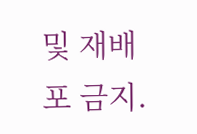및 재배포 금지.